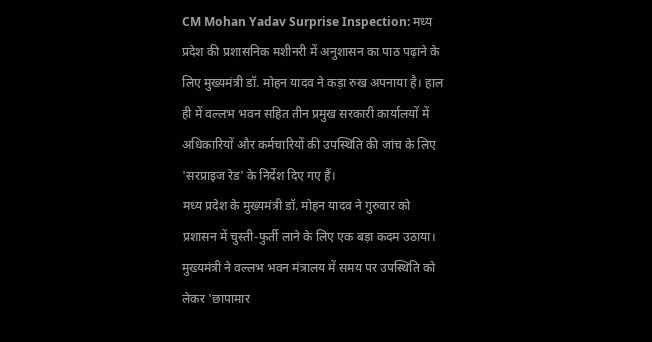CM Mohan Yadav Surprise Inspection: मध्य प्रदेश की प्रशासनिक मशीनरी में अनुशासन का पाठ पढ़ाने के लिए मुख्यमंत्री डॉ. मोहन यादव ने कड़ा रुख अपनाया है। हाल ही में वल्लभ भवन सहित तीन प्रमुख सरकारी कार्यालयों में अधिकारियों और कर्मचारियों की उपस्थिति की जांच के लिए 'सरप्राइज रेड' के निर्देश दिए गए हैं।
मध्य प्रदेश के मुख्यमंत्री डॉ. मोहन यादव ने गुरुवार को प्रशासन में चुस्ती-फुर्ती लाने के लिए एक बड़ा कदम उठाया। मुख्यमंत्री ने वल्लभ भवन मंत्रालय में समय पर उपस्थिति को लेकर 'छापामार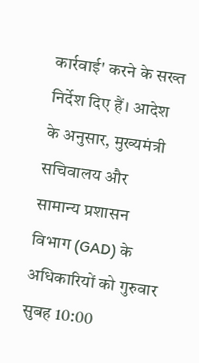कार्रवाई' करने के सख्त निर्देश दिए हैं। आदेश के अनुसार, मुख्यमंत्री सचिवालय और सामान्य प्रशासन विभाग (GAD) के अधिकारियों को गुरुवार सुबह 10:00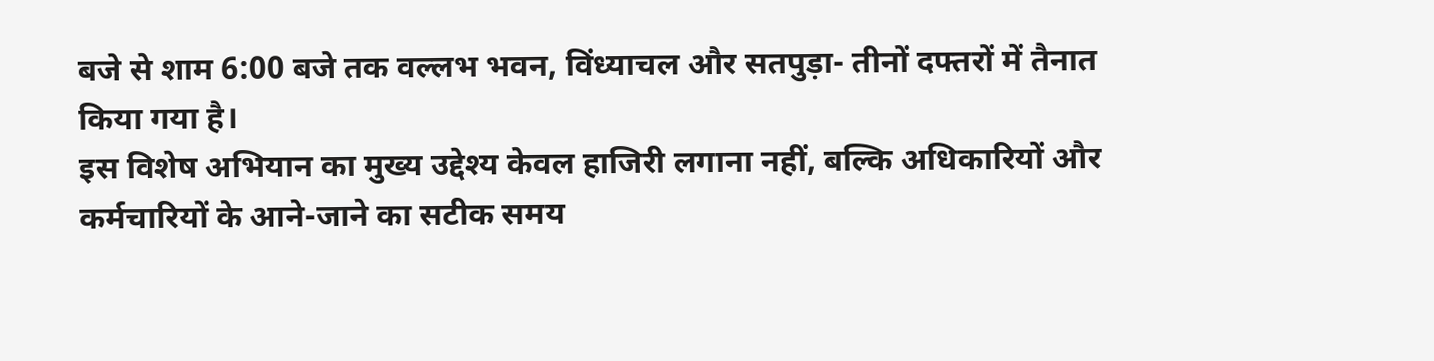बजे से शाम 6:00 बजे तक वल्लभ भवन, विंध्याचल और सतपुड़ा- तीनों दफ्तरों में तैनात किया गया है।
इस विशेष अभियान का मुख्य उद्देश्य केवल हाजिरी लगाना नहीं, बल्कि अधिकारियों और कर्मचारियों के आने-जाने का सटीक समय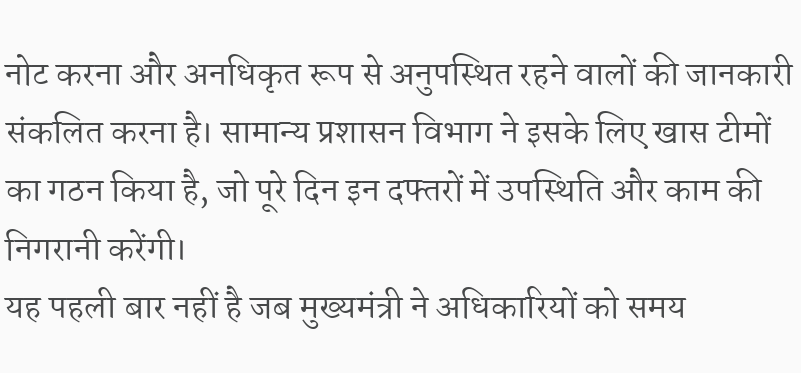नोट करना और अनधिकृत रूप से अनुपस्थित रहने वालों की जानकारी संकलित करना है। सामान्य प्रशासन विभाग ने इसके लिए खास टीमों का गठन किया है, जो पूरे दिन इन दफ्तरों में उपस्थिति और काम की निगरानी करेंगी।
यह पहली बार नहीं है जब मुख्यमंत्री ने अधिकारियों को समय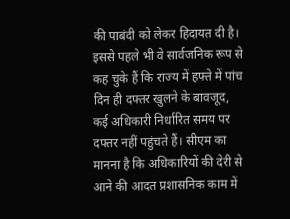की पाबंदी को लेकर हिदायत दी है। इससे पहले भी वे सार्वजनिक रूप से कह चुके हैं कि राज्य में हफ्ते में पांच दिन ही दफ्तर खुलने के बावजूद, कई अधिकारी निर्धारित समय पर दफ्तर नहीं पहुंचते हैं। सीएम का मानना है कि अधिकारियों की देरी से आने की आदत प्रशासनिक काम में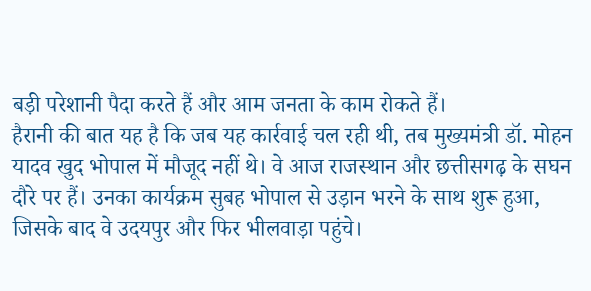बड़ी परेशानी पैदा करते हैं और आम जनता के काम रोकते हैं।
हैरानी की बात यह है कि जब यह कार्रवाई चल रही थी, तब मुख्यमंत्री डॉ. मोहन यादव खुद भोपाल में मौजूद नहीं थे। वे आज राजस्थान और छत्तीसगढ़ के सघन दौरे पर हैं। उनका कार्यक्रम सुबह भोपाल से उड़ान भरने के साथ शुरू हुआ, जिसके बाद वे उदयपुर और फिर भीलवाड़ा पहुंचे।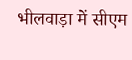भीलवाड़ा में सीएम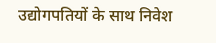उद्योगपतियों के साथ निवेश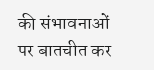की संभावनाओं पर बातचीत कर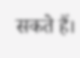सकते हैं।